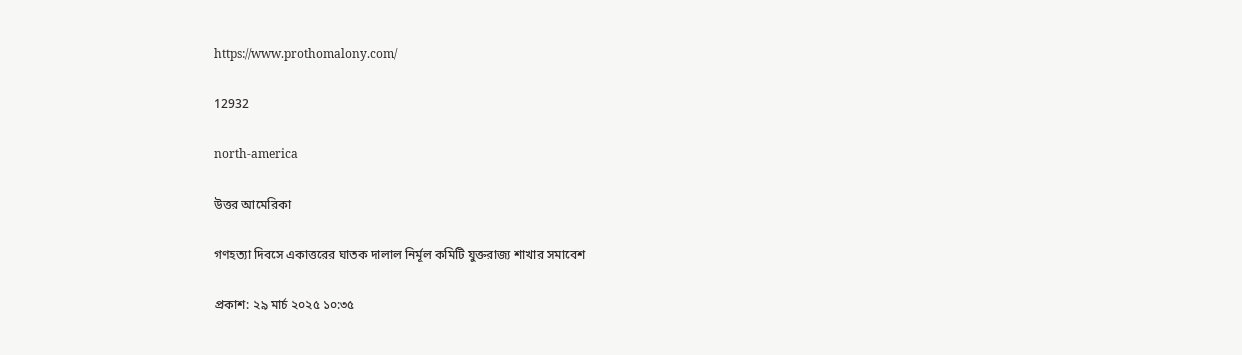https://www.prothomalony.com/

12932

north-america

উত্তর আমেরিকা

গণহত্যা দিবসে একাত্তরের ঘাতক দালাল নির্মূল কমিটি যুক্তরাজ‍্য শাখার সমাবেশ

প্রকাশ: ২৯ মার্চ ২০২৫ ১০:৩৫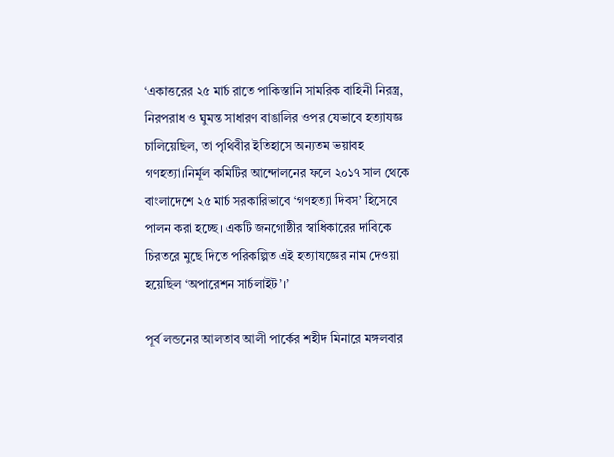‘একাত্তরের ২৫ মার্চ রাতে পাকিস্তানি সামরিক বাহিনী নিরস্ত্র, নিরপরাধ ও ঘুমন্ত সাধারণ বাঙালির ওপর যেভাবে হত্যাযজ্ঞ চালিয়েছিল, তা পৃথিবীর ইতিহাসে অন্যতম ভয়াবহ গণহত্যা।নির্মূল কমিটির আন্দোলনের ফলে ২০১৭ সাল থেকে বাংলাদেশে ২৫ মার্চ সরকারিভাবে ‘গণহত্যা দিবস’ হিসেবে পালন করা হচ্ছে। একটি জনগোষ্ঠীর স্বাধিকারের দাবিকে চিরতরে মুছে দিতে পরিকল্পিত এই হত্যাযজ্ঞের নাম দেওয়া হয়েছিল ‘অপারেশন সার্চলাইট’।’

পূর্ব লন্ডনের আলতাব আলী পার্কের শহীদ মিনারে মঙ্গলবার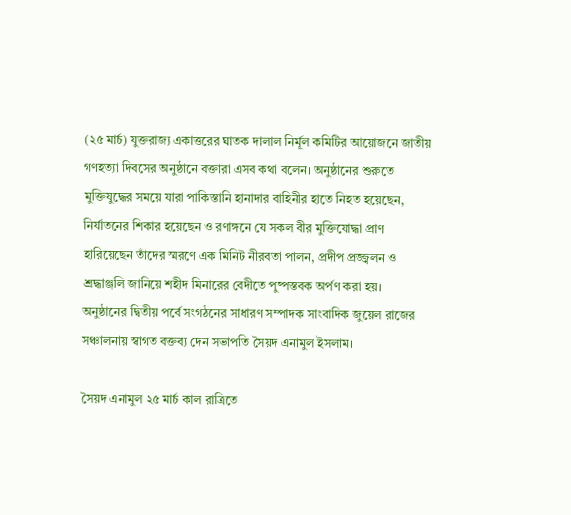(২৫ মার্চ) যুক্তরাজ‍্য একাত্তরের ঘাতক দালাল নির্মূল কমিটির আয়োজনে জাতীয় গণহত্যা দিবসের অনুষ্ঠানে বক্তারা এসব কথা বলেন। অনুষ্ঠানের শুরুতে মুক্তিযুদ্ধের সময়ে যারা পাকিস্তানি হানাদার বাহিনীর হাতে নিহত হয়েছেন, নির্যাতনের শিকার হয়েছেন ও রণাঙ্গনে যে সকল বীর মুক্তিযোদ্ধা প্রাণ হারিয়েছেন তাঁদের স্মরণে এক মিনিট নীরবতা পালন, প্রদীপ প্রজ্জ্বলন ও শ্রদ্ধাঞ্জলি জানিয়ে শহীদ মিনারের বেদীতে পুষ্পস্তবক অর্পণ করা হয়।
অনুষ্ঠানের দ্বিতীয় পর্বে সংগঠনের সাধারণ সম্পাদক সাংবাদিক জুয়েল রাজের সঞ্চালনায় স্বাগত বক্তব্য দেন সভাপতি সৈয়দ এনামুল ইসলাম।

সৈয়দ এনামুল ২৫ মার্চ কাল রাত্রিতে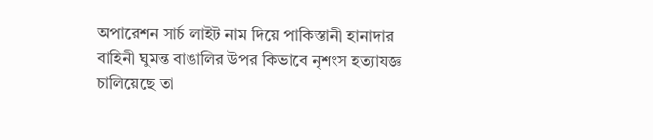অপারেশন সার্চ লাইট নাম দিয়ে পাকিস্তানী হানাদার বাহিনী ঘুমন্ত বাঙালির উপর কিভাবে নৃশংস হত্যাযজ্ঞ চালিয়েছে তা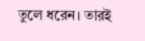তুলে ধরেন। তারই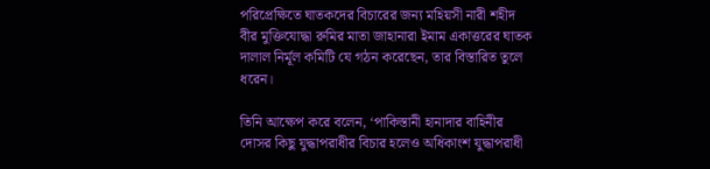পরিপ্রেক্ষিতে ঘাতকদের বিচারের জন্য মহিয়সী নারী শহীদ বীর মুক্তিযোদ্ধা রুমির মাতা জাহানারা ইমাম একাত্তরের ঘাতক দালাল নির্মূল কমিটি যে গঠন করেছেন, তার বিস্তারিত তুলে ধরেন।

তিনি আক্ষেপ করে বলেন, ‘পাকিস্তানী হানাদার বাহিনীর দোসর কিছু যুদ্ধাপরাধীর বিচার হলেও অধিকাংশ যুদ্ধাপরাধী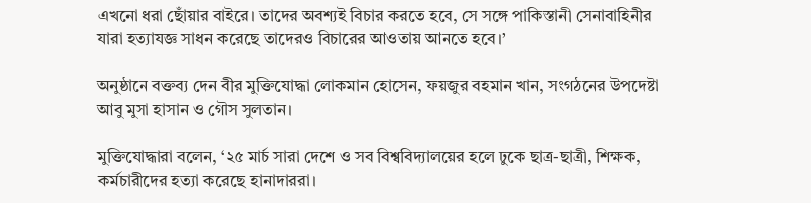এখনো ধরা ছোঁয়ার বাইরে। তাদের অবশ্যই বিচার করতে হবে, সে সঙ্গে পাকিস্তানী সেনাবাহিনীর যারা হত্যাযজ্ঞ সাধন করেছে তাদেরও বিচারের আওতায় আনতে হবে।’

অনুষ্ঠানে বক্তব্য দেন বীর মুক্তিযোদ্ধা লোকমান হোসেন, ফয়জুর বহমান খান, সংগঠনের উপদেষ্টা আবু মুসা হাসান ও গৌস সুলতান।

মুক্তিযোদ্ধারা বলেন, ‘২৫ মার্চ সারা দেশে ও সব বিশ্ববিদ্যালয়ের হলে ঢুকে ছাত্র-ছাত্রী, শিক্ষক, কর্মচারীদের হত্যা করেছে হানাদাররা।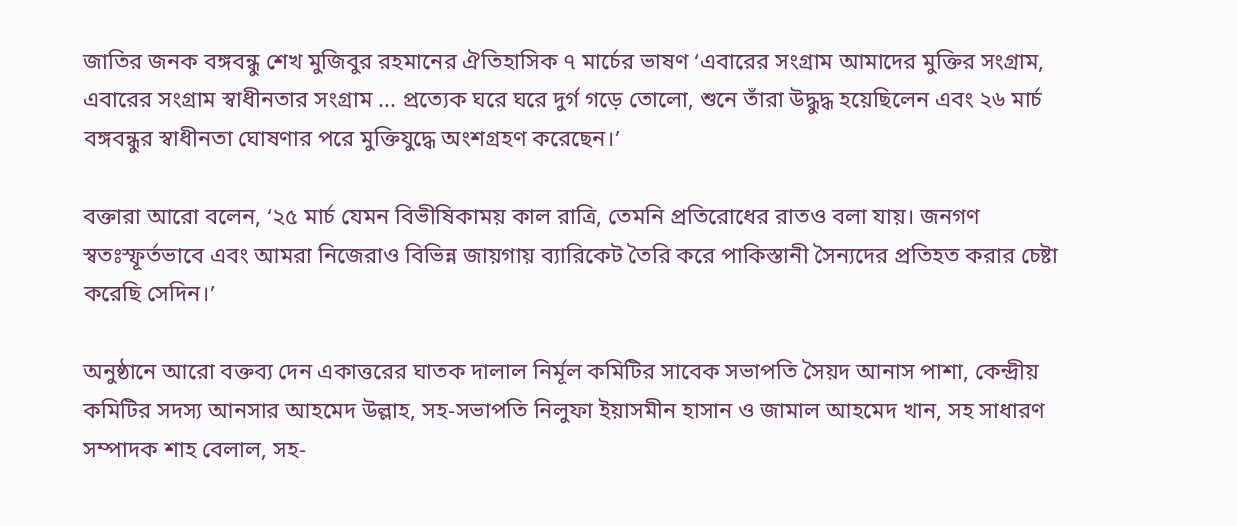জাতির জনক বঙ্গবন্ধু শেখ মুজিবুর রহমানের ঐতিহাসিক ৭ মার্চের ভাষণ ‘এবারের সংগ্রাম আমাদের মুক্তির সংগ্রাম, এবারের সংগ্রাম স্বাধীনতার সংগ্রাম ... প্রত্যেক ঘরে ঘরে দুর্গ গড়ে তোলো, শুনে তাঁরা উদ্ধুদ্ধ হয়েছিলেন এবং ২৬ মার্চ বঙ্গবন্ধুর স্বাধীনতা ঘোষণার পরে মুক্তিযুদ্ধে অংশগ্রহণ করেছেন।’

বক্তারা আরো বলেন, ‘২৫ মার্চ যেমন বিভীষিকাময় কাল রাত্রি, তেমনি প্রতিরোধের রাতও বলা যায়। জনগণ স্বতঃস্ফূর্তভাবে এবং আমরা নিজেরাও বিভিন্ন জায়গায় ব্যারিকেট তৈরি করে পাকিস্তানী সৈন্যদের প্রতিহত করার চেষ্টা করেছি সেদিন।’

অনুষ্ঠানে আরো বক্তব্য দেন একাত্তরের ঘাতক দালাল নির্মূল কমিটির সাবেক সভাপতি সৈয়দ আনাস পাশা, কেন্দ্রীয় কমিটির সদস্য আনসার আহমেদ উল্লাহ, সহ-সভাপতি নিলুফা ইয়াসমীন হাসান ও জামাল আহমেদ খান, সহ সাধারণ সম্পাদক শাহ বেলাল, সহ-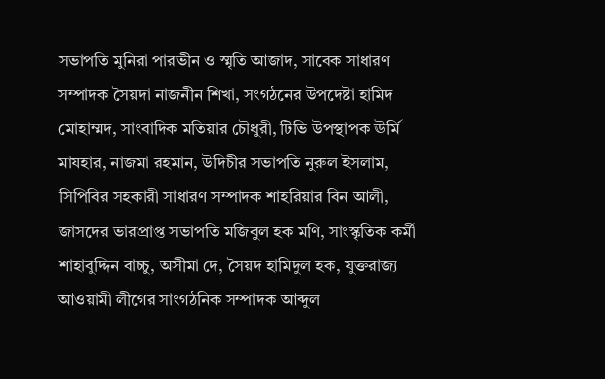সভাপতি মুনিরা পারভীন ও স্মৃতি আজাদ, সাবেক সাধারণ সম্পাদক সৈয়দা নাজনীন শিখা, সংগঠনের উপদেষ্টা হামিদ মোহাম্মদ, সাংবাদিক মতিয়ার চৌধুরী, টিভি উপস্থাপক ঊর্মি মাযহার, নাজমা রহমান, উদিচীর সভাপতি নুরুল ইসলাম, সিপিবির সহকারী সাধারণ সম্পাদক শাহরিয়ার বিন আলী, জাসদের ভারপ্রাপ্ত সভাপতি মজিবুল হক মণি, সাংস্কৃতিক কর্মী শাহাবুদ্দিন বাচ্চু, অসীমা দে, সৈয়দ হামিদুল হক, যুক্তরাজ্য আওয়ামী লীগের সাংগঠনিক সম্পাদক আব্দুল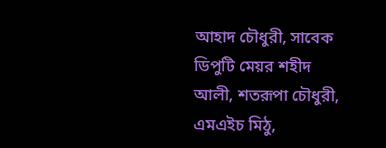আহাদ চৌধুরী, সাবেক ডিপুটি মেয়র শহীদ আলী, শতরূপা চৌধুরী, এমএইচ মিঠু,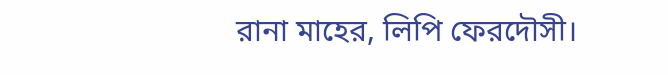রানা মাহের, লিপি ফেরদৌসী।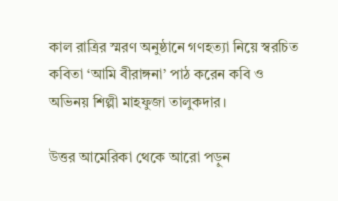কাল রাত্রির স্মরণ অনুষ্ঠানে গণহত্যা নিয়ে স্বরচিত কবিতা ‘আমি বীরাঙ্গনা’ পাঠ করেন কবি ও অভিনয় শিল্পী মাহফুজা তালুকদার।

উত্তর আমেরিকা থেকে আরো পড়ুন